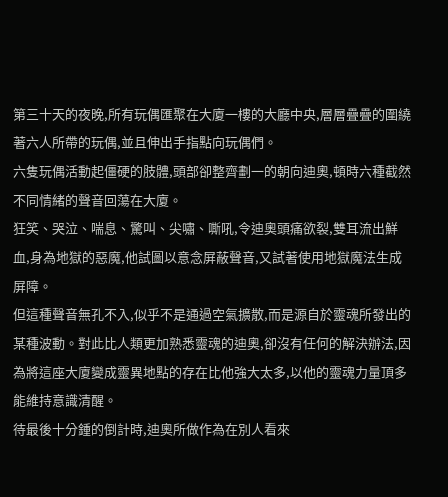第三十天的夜晚,所有玩偶匯聚在大廈一樓的大廳中央,層層疊疊的圍繞著六人所帶的玩偶,並且伸出手指點向玩偶們。
六隻玩偶活動起僵硬的肢體,頭部卻整齊劃一的朝向迪奧,頓時六種截然不同情緒的聲音回蕩在大廈。
狂笑、哭泣、喘息、驚叫、尖嘯、嘶吼,令迪奧頭痛欲裂,雙耳流出鮮血,身為地獄的惡魔,他試圖以意念屏蔽聲音,又試著使用地獄魔法生成屏障。
但這種聲音無孔不入,似乎不是通過空氣擴散,而是源自於靈魂所發出的某種波動。對此比人類更加熟悉靈魂的迪奧,卻沒有任何的解決辦法,因為將這座大廈變成靈異地點的存在比他強大太多,以他的靈魂力量頂多能維持意識清醒。
待最後十分鍾的倒計時,迪奧所做作為在別人看來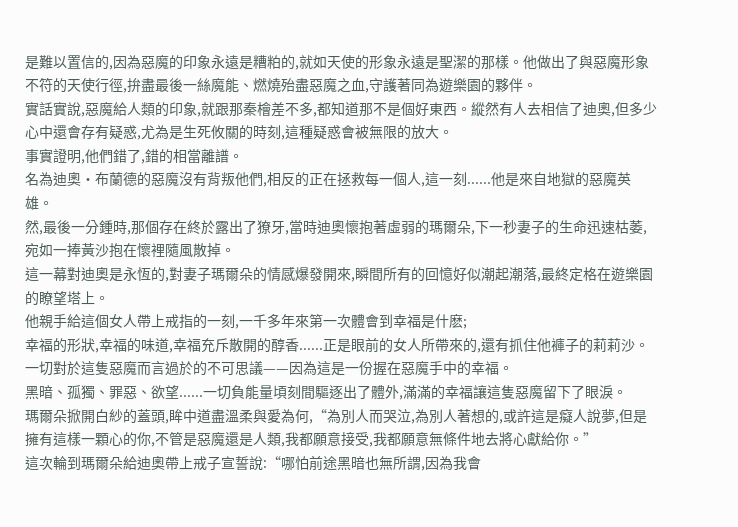是難以置信的,因為惡魔的印象永遠是糟粕的,就如天使的形象永遠是聖潔的那樣。他做出了與惡魔形象不符的天使行徑,拚盡最後一絲魔能、燃燒殆盡惡魔之血,守護著同為遊樂園的夥伴。
實話實說,惡魔給人類的印象,就跟那秦檜差不多,都知道那不是個好東西。縱然有人去相信了迪奧,但多少心中還會存有疑惑,尤為是生死攸關的時刻,這種疑惑會被無限的放大。
事實證明,他們錯了,錯的相當離譜。
名為迪奧·布蘭德的惡魔沒有背叛他們,相反的正在拯救每一個人,這一刻......他是來自地獄的惡魔英雄。
然,最後一分鍾時,那個存在終於露出了獠牙,當時迪奧懷抱著虛弱的瑪爾朵,下一秒妻子的生命迅速枯萎,宛如一捧黃沙抱在懷裡隨風散掉。
這一幕對迪奧是永恆的,對妻子瑪爾朵的情感爆發開來,瞬間所有的回憶好似潮起潮落,最終定格在遊樂園的瞭望塔上。
他親手給這個女人帶上戒指的一刻,一千多年來第一次體會到幸福是什麽;
幸福的形狀,幸福的味道,幸福充斥散開的醇香......正是眼前的女人所帶來的,還有抓住他褲子的莉莉沙。
一切對於這隻惡魔而言過於的不可思議——因為這是一份握在惡魔手中的幸福。
黑暗、孤獨、罪惡、欲望......一切負能量頃刻間驅逐出了體外,滿滿的幸福讓這隻惡魔留下了眼淚。
瑪爾朵掀開白紗的蓋頭,眸中道盡溫柔與愛為何,“為別人而哭泣,為別人著想的,或許這是癡人說夢,但是擁有這樣一顆心的你,不管是惡魔還是人類,我都願意接受,我都願意無條件地去將心獻給你。”
這次輪到瑪爾朵給迪奧帶上戒子宣誓說:“哪怕前途黑暗也無所謂,因為我會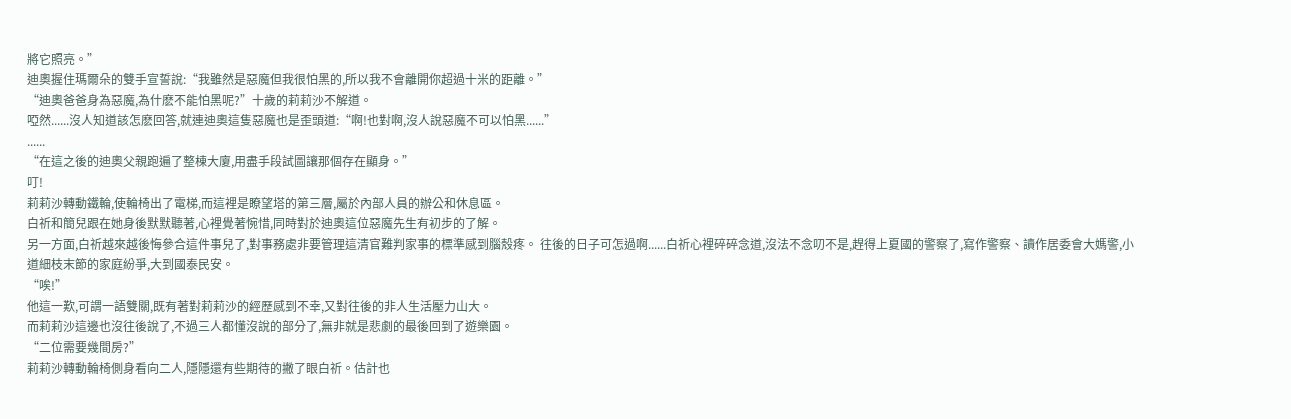將它照亮。”
迪奧握住瑪爾朵的雙手宣誓說:“我雖然是惡魔但我很怕黑的,所以我不會離開你超過十米的距離。”
“迪奧爸爸身為惡魔,為什麽不能怕黑呢?”十歲的莉莉沙不解道。
啞然......沒人知道該怎麽回答,就連迪奧這隻惡魔也是歪頭道:“啊!也對啊,沒人說惡魔不可以怕黑......”
......
“在這之後的迪奧父親跑遍了整棟大廈,用盡手段試圖讓那個存在顯身。”
叮!
莉莉沙轉動鐵輪,使輪椅出了電梯,而這裡是瞭望塔的第三層,屬於內部人員的辦公和休息區。
白祈和簡兒跟在她身後默默聽著,心裡覺著惋惜,同時對於迪奧這位惡魔先生有初步的了解。
另一方面,白祈越來越後悔參合這件事兒了,對事務處非要管理這清官難判家事的標準感到腦殼疼。 往後的日子可怎過啊......白祈心裡碎碎念道,沒法不念叨不是,趕得上夏國的警察了,寫作警察、讀作居委會大媽警,小道細枝末節的家庭紛爭,大到國泰民安。
“唉!”
他這一歎,可謂一語雙關,既有著對莉莉沙的經歷感到不幸,又對往後的非人生活壓力山大。
而莉莉沙這邊也沒往後說了,不過三人都懂沒說的部分了,無非就是悲劇的最後回到了遊樂園。
“二位需要幾間房?”
莉莉沙轉動輪椅側身看向二人,隱隱還有些期待的撇了眼白祈。估計也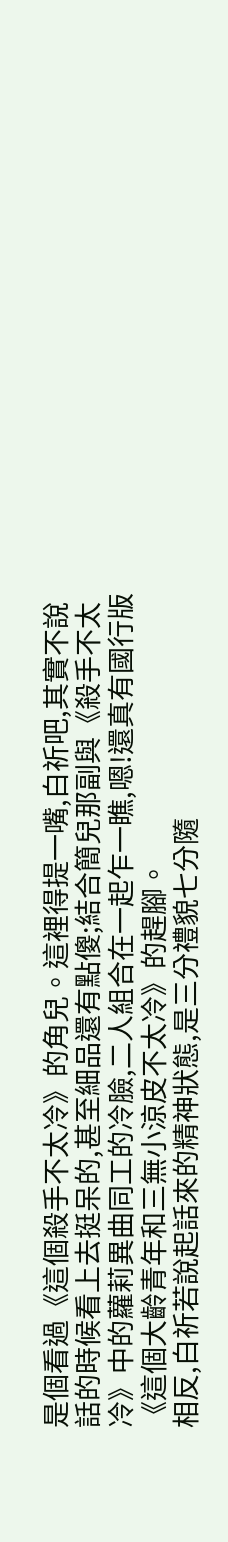是個看過《這個殺手不太冷》的角兒。這裡得提一嘴,白祈吧,其實不說話的時候看上去挺呆的,甚至細品還有點傻;結合簡兒那副與《殺手不太冷》中的蘿莉異曲同工的冷臉,二人組合在一起乍一瞧,嗯!還真有國行版《這個大齡青年和三無小涼皮不太冷》的趕腳。
相反,白祈若說起話來的精神狀態,是三分禮貌七分隨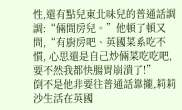性,還有點兒東北味兒的普通話調調:“倆間房兒。”他頓了頓又問,“有廚房吧、英國菜系吃不慣, 心思還是自己炒倆菜吃吃吧,要不然我都快腸胃崩潰了!”
倒不是他非要往普通話靠攏,莉莉沙生活在英國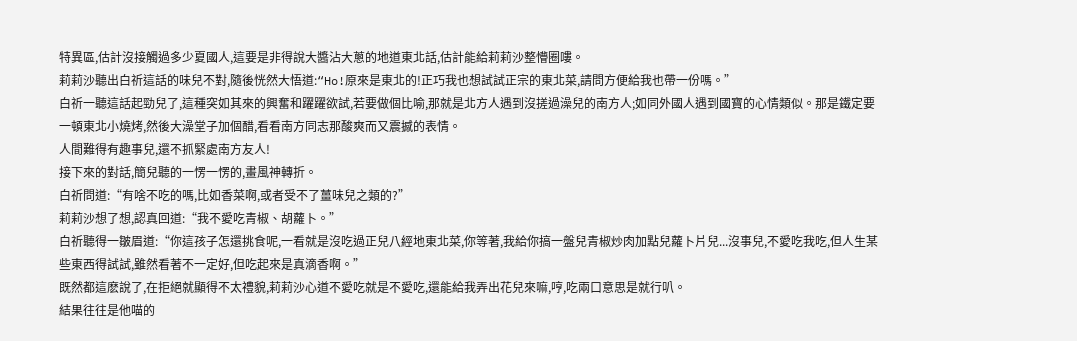特異區,估計沒接觸過多少夏國人,這要是非得說大醬沾大蔥的地道東北話,估計能給莉莉沙整懵圈嘍。
莉莉沙聽出白祈這話的味兒不對,隨後恍然大悟道:“Ho!原來是東北的!正巧我也想試試正宗的東北菜,請問方便給我也帶一份嗎。”
白祈一聽這話起勁兒了,這種突如其來的興奮和躍躍欲試,若要做個比喻,那就是北方人遇到沒搓過澡兒的南方人;如同外國人遇到國寶的心情類似。那是鐵定要一頓東北小燒烤,然後大澡堂子加個醋,看看南方同志那酸爽而又震撼的表情。
人間難得有趣事兒,還不抓緊處南方友人!
接下來的對話,簡兒聽的一愣一愣的,畫風神轉折。
白祈問道:“有啥不吃的嗎,比如香菜啊,或者受不了薑味兒之類的?”
莉莉沙想了想,認真回道:“我不愛吃青椒、胡蘿卜。”
白祈聽得一皺眉道:“你這孩子怎還挑食呢,一看就是沒吃過正兒八經地東北菜,你等著,我給你搞一盤兒青椒炒肉加點兒蘿卜片兒...沒事兒,不愛吃我吃,但人生某些東西得試試,雖然看著不一定好,但吃起來是真滴香啊。”
既然都這麽說了,在拒絕就顯得不太禮貌,莉莉沙心道不愛吃就是不愛吃,還能給我弄出花兒來嘛,哼,吃兩口意思是就行叭。
結果往往是他喵的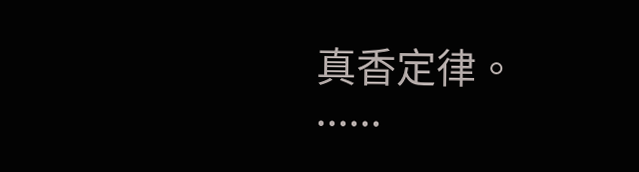真香定律。
......